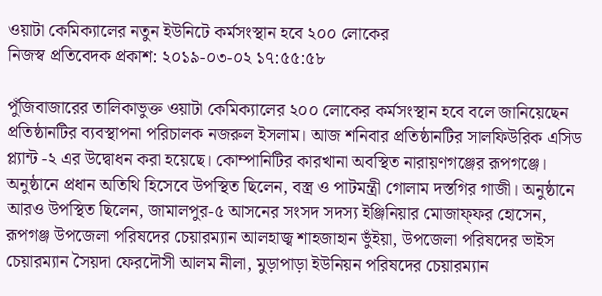ওয়াটা কেমিক্যালের নতুন ইউনিটে কর্মসংস্থান হবে ২০০ লোকের
নিজস্ব প্রতিবেদক প্রকাশ: ২০১৯-০৩-০২ ১৭:৫৫:৫৮

পুঁজিবাজারের তালিকাভুক্ত ওয়াটা কেমিক্যালের ২০০ লোকের কর্মসংস্থান হবে বলে জানিয়েছেন প্রতিষ্ঠানটির ব্যবস্থাপনা পরিচালক নজরুল ইসলাম। আজ শনিবার প্রতিষ্ঠানটির সালফিউরিক এসিড প্ল্যান্ট -২ এর উদ্বোধন করা হয়েছে। কোম্পানিটির কারখানা অবস্থিত নারায়ণগঞ্জের রূপগঞ্জে।
অনুষ্ঠানে প্রধান অতিথি হিসেবে উপস্থিত ছিলেন, বস্ত্র ও পাটমন্ত্রী গোলাম দস্তগির গাজী। অনুষ্ঠানে আরও উপস্থিত ছিলেন, জামালপুর-৫ আসনের সংসদ সদস্য ইঞ্জিনিয়ার মোজাফ্ফর হোসেন, রূপগঞ্জ উপজেলা পরিষদের চেয়ারম্যান আলহাজ্ব শাহজাহান ভুঁইয়া, উপজেলা পরিষদের ভাইস চেয়ারম্যান সৈয়দা ফেরদৌসী আলম নীলা, মুড়াপাড়া ইউনিয়ন পরিষদের চেয়ারম্যান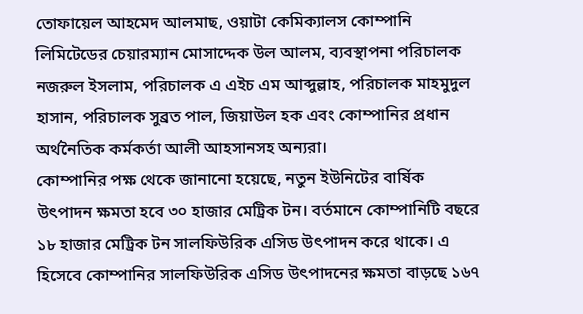তোফায়েল আহমেদ আলমাছ, ওয়াটা কেমিক্যালস কোম্পানি লিমিটেডের চেয়ারম্যান মোসাদ্দেক উল আলম, ব্যবস্থাপনা পরিচালক নজরুল ইসলাম, পরিচালক এ এইচ এম আব্দুল্লাহ, পরিচালক মাহমুদুল হাসান, পরিচালক সুব্রত পাল, জিয়াউল হক এবং কোম্পানির প্রধান অর্থনৈতিক কর্মকর্তা আলী আহসানসহ অন্যরা।
কোম্পানির পক্ষ থেকে জানানো হয়েছে, নতুন ইউনিটের বার্ষিক উৎপাদন ক্ষমতা হবে ৩০ হাজার মেট্রিক টন। বর্তমানে কোম্পানিটি বছরে ১৮ হাজার মেট্রিক টন সালফিউরিক এসিড উৎপাদন করে থাকে। এ হিসেবে কোম্পানির সালফিউরিক এসিড উৎপাদনের ক্ষমতা বাড়ছে ১৬৭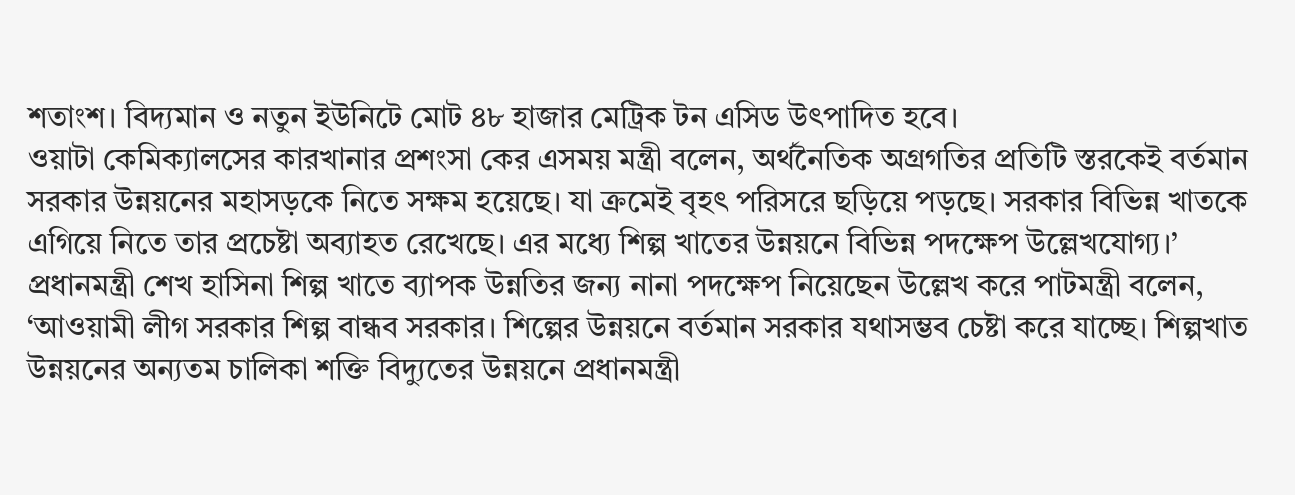শতাংশ। বিদ্যমান ও নতুন ইউনিটে মোট ৪৮ হাজার মেট্রিক টন এসিড উৎপাদিত হবে।
ওয়াটা কেমিক্যালসের কারখানার প্রশংসা কের এসময় মন্ত্রী বলেন, অর্থনৈতিক অগ্রগতির প্রতিটি স্তরকেই বর্তমান সরকার উন্নয়নের মহাসড়কে নিতে সক্ষম হয়েছে। যা ক্রমেই বৃহৎ পরিসরে ছড়িয়ে পড়ছে। সরকার বিভিন্ন খাতকে এগিয়ে নিতে তার প্রচেষ্টা অব্যাহত রেখেছে। এর মধ্যে শিল্প খাতের উন্নয়নে বিভিন্ন পদক্ষেপ উল্লেখযোগ্য।’
প্রধানমন্ত্রী শেখ হাসিনা শিল্প খাতে ব্যাপক উন্নতির জন্য নানা পদক্ষেপ নিয়েছেন উল্লেখ করে পাটমন্ত্রী বলেন, ‘আওয়ামী লীগ সরকার শিল্প বান্ধব সরকার। শিল্পের উন্নয়নে বর্তমান সরকার যথাসম্ভব চেষ্টা করে যাচ্ছে। শিল্পখাত উন্নয়নের অন্যতম চালিকা শক্তি বিদ্যুতের উন্নয়নে প্রধানমন্ত্রী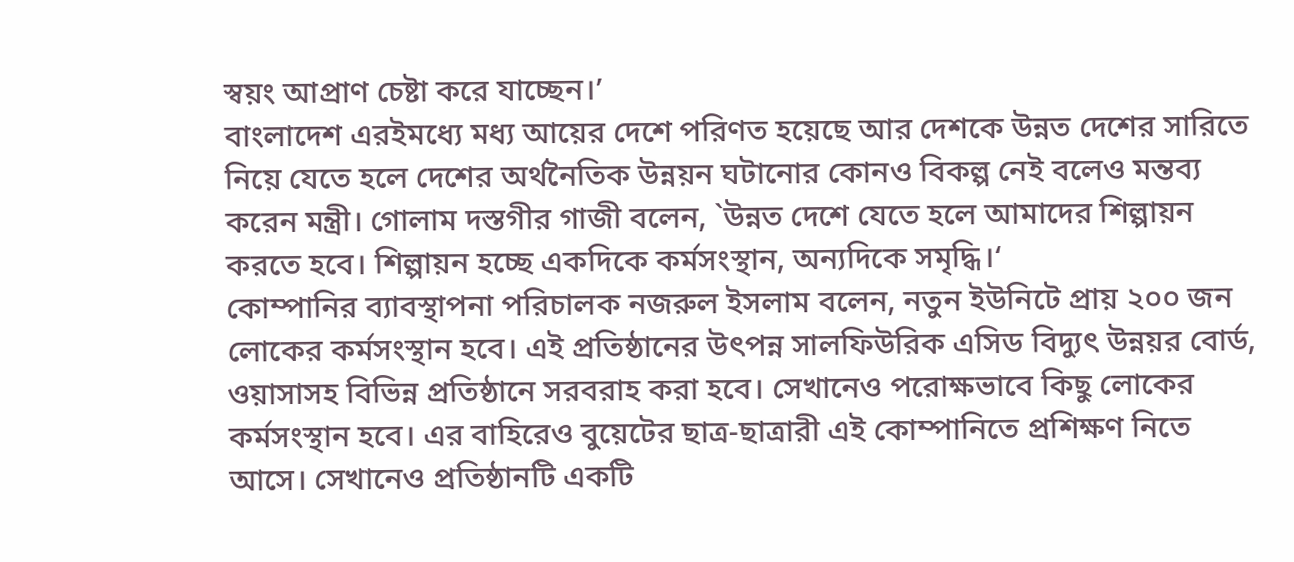স্বয়ং আপ্রাণ চেষ্টা করে যাচ্ছেন।’
বাংলাদেশ এরইমধ্যে মধ্য আয়ের দেশে পরিণত হয়েছে আর দেশকে উন্নত দেশের সারিতে নিয়ে যেতে হলে দেশের অর্থনৈতিক উন্নয়ন ঘটানোর কোনও বিকল্প নেই বলেও মন্তব্য করেন মন্ত্রী। গোলাম দস্তগীর গাজী বলেন, `উন্নত দেশে যেতে হলে আমাদের শিল্পায়ন করতে হবে। শিল্পায়ন হচ্ছে একদিকে কর্মসংস্থান, অন্যদিকে সমৃদ্ধি।‘
কোম্পানির ব্যাবস্থাপনা পরিচালক নজরুল ইসলাম বলেন, নতুন ইউনিটে প্রায় ২০০ জন লোকের কর্মসংস্থান হবে। এই প্রতিষ্ঠানের উৎপন্ন সালফিউরিক এসিড বিদ্যুৎ উন্নয়র বোর্ড, ওয়াসাসহ বিভিন্ন প্রতিষ্ঠানে সরবরাহ করা হবে। সেখানেও পরোক্ষভাবে কিছু লোকের কর্মসংস্থান হবে। এর বাহিরেও বুয়েটের ছাত্র-ছাত্রারী এই কোম্পানিতে প্রশিক্ষণ নিতে আসে। সেখানেও প্রতিষ্ঠানটি একটি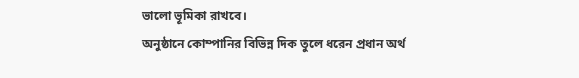ভালো ভূমিকা রাখবে।
অনুষ্ঠানে কোম্পানির বিভিন্ন দিক তুলে ধরেন প্রধান অর্থ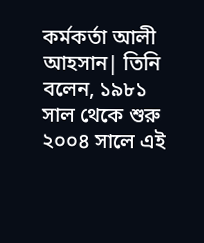কর্মকর্তা আলী আহসান| তিনি বলেন, ১৯৮১ সাল থেকে শুরু ২০০৪ সালে এই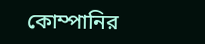কোম্পানির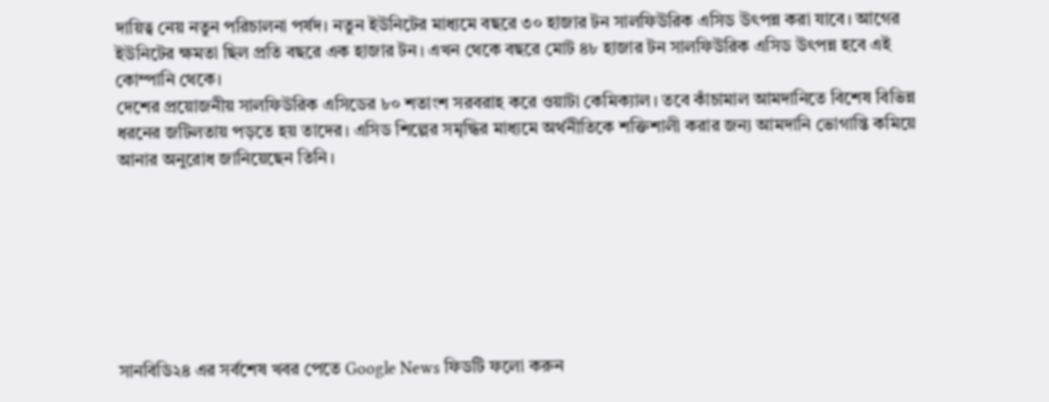দায়িত্ব নেয় নতুন পরিচালনা পর্ষদ। নতুন ইউনিটের মাধ্যমে বছরে ৩০ হাজার টন সালফিউরিক এসিড উৎপন্ন করা যাবে। আগের ইউনিটের ক্ষমতা ছিল প্রতি বছরে এক হাজার টন। এখন থেকে বছরে মোট ৪৮ হাজার টন সালফিউরিক এসিড উৎপন্ন হবে এই কোম্পানি থেকে।
দেশের প্রয়োজনীয় সালফিউরিক এসিডের ৮০ শতাংশ সরবরাহ করে ওয়াটা কেমিক্যাল। তবে কাঁচামাল আমদানিতে বিশেষ বিভিন্ন ধরনের জটিলতায় পড়তে হয় তাদের। এসিড শিল্পের সমৃদ্ধির মাধ্যমে অর্থনীতিকে শক্তিশালী করার জন্য আমদানি ভোগান্তি কমিয়ে আনার অনুরোধ জানিয়েছেন তিনি।







সানবিডি২৪ এর সর্বশেষ খবর পেতে Google News ফিডটি ফলো করুন